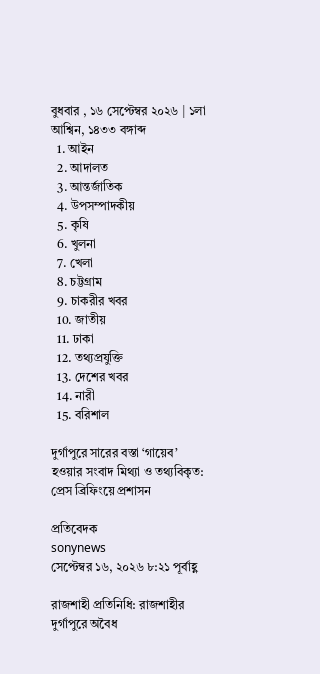বুধবার , ১৬ সেপ্টেম্বর ২০২৬ | ১লা আশ্বিন, ১৪৩৩ বঙ্গাব্দ
  1. আইন
  2. আদালত
  3. আন্তর্জাতিক
  4. উপসম্পাদকীয়
  5. কৃষি
  6. খুলনা
  7. খেলা
  8. চট্টগ্রাম
  9. চাকরীর খবর
  10. জাতীয়
  11. ঢাকা
  12. তথ্যপ্রযুক্তি
  13. দেশের খবর
  14. নারী
  15. বরিশাল

দুর্গাপুরে সারের বস্তা ‘গায়েব’ হওয়ার সংবাদ মিথ্যা ও তথ্যবিকৃত: প্রেস ব্রিফিংয়ে প্রশাসন

প্রতিবেদক
sonynews
সেপ্টেম্বর ১৬, ২০২৬ ৮:২১ পূর্বাহ্ণ

রাজশাহী প্রতিনিধি: রাজশাহীর দুর্গাপুরে অবৈধ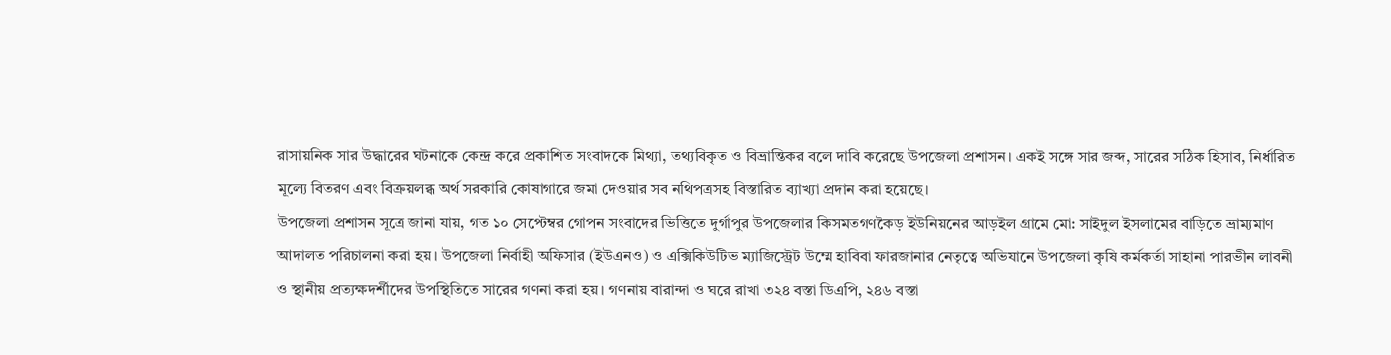রাসায়নিক সার উদ্ধারের ঘটনাকে কেন্দ্র করে প্রকাশিত সংবাদকে মিথ্যা, তথ্যবিকৃত ও বিভ্রান্তিকর বলে দাবি করেছে উপজেলা প্রশাসন। একই সঙ্গে সার জব্দ, সারের সঠিক হিসাব, নির্ধারিত মূল্যে বিতরণ এবং বিক্রয়লব্ধ অর্থ সরকারি কোষাগারে জমা দেওয়ার সব নথিপত্রসহ বিস্তারিত ব্যাখ্যা প্রদান করা হয়েছে।
উপজেলা প্রশাসন সূত্রে জানা যায়, গত ১০ সেপ্টেম্বর গোপন সংবাদের ভিত্তিতে দুর্গাপুর উপজেলার কিসমতগণকৈড় ইউনিয়নের আড়ইল গ্রামে মো: সাইদুল ইসলামের বাড়িতে ভ্রাম্যমাণ আদালত পরিচালনা করা হয়। উপজেলা নির্বাহী অফিসার (ইউএনও) ও এক্সিকিউটিভ ম্যাজিস্ট্রেট উম্মে হাবিবা ফারজানার নেতৃত্বে অভিযানে উপজেলা কৃষি কর্মকর্তা সাহানা পারভীন লাবনী ও স্থানীয় প্রত্যক্ষদর্শীদের উপস্থিতিতে সারের গণনা করা হয়। গণনায় বারান্দা ও ঘরে রাখা ৩২৪ বস্তা ডিএপি, ২৪৬ বস্তা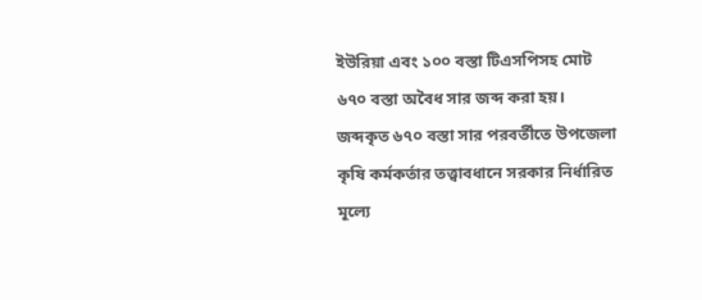ইউরিয়া এবং ১০০ বস্তা টিএসপিসহ মোট ৬৭০ বস্তা অবৈধ সার জব্দ করা হয়।
জব্দকৃত ৬৭০ বস্তা সার পরবর্তীতে উপজেলা কৃষি কর্মকর্তার তত্ত্বাবধানে সরকার নির্ধারিত মূল্যে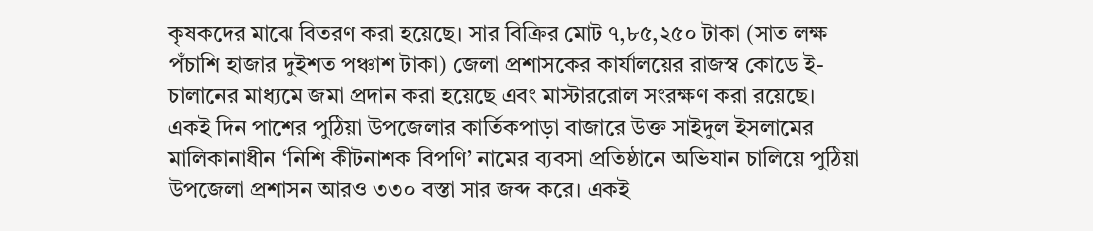কৃষকদের মাঝে বিতরণ করা হয়েছে। সার বিক্রির মোট ৭,৮৫,২৫০ টাকা (সাত লক্ষ পঁচাশি হাজার দুইশত পঞ্চাশ টাকা) জেলা প্রশাসকের কার্যালয়ের রাজস্ব কোডে ই-চালানের মাধ্যমে জমা প্রদান করা হয়েছে এবং মাস্টাররোল সংরক্ষণ করা রয়েছে।
একই দিন পাশের পুঠিয়া উপজেলার কার্তিকপাড়া বাজারে উক্ত সাইদুল ইসলামের মালিকানাধীন ‘নিশি কীটনাশক বিপণি’ নামের ব্যবসা প্রতিষ্ঠানে অভিযান চালিয়ে পুঠিয়া উপজেলা প্রশাসন আরও ৩৩০ বস্তা সার জব্দ করে। একই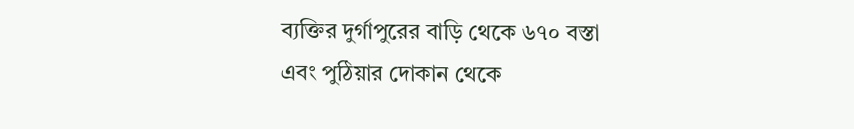ব্যক্তির দুর্গাপুরের বাড়ি থেকে ৬৭০ বস্তা এবং পুঠিয়ার দোকান থেকে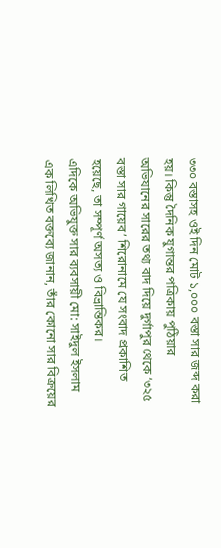৩৩০ বস্তাসহ ওই দিন মোট ১,০০০ বস্তা সার জব্দ করা হয়। কিন্তু দৈনিক যুগান্তর পত্রিকায় পুঠিয়ার অভিযানের সারের তথ্য বাদ দিয়ে দুর্গাপুর থেকে ‘৩২৫ বস্তা সার গায়েব’ শিরোনামে যে সংবাদ প্রকাশিত হয়েছে, তা সম্পূর্ণ অসত্য ও বিভ্রান্তিকর।
এদিকে অভিযুক্ত সার ব্যবসায়ী মো: সাইদুল ইসলাম এক লিখিত বক্তব্যে জানান, তাঁর কোনো সার বিক্রয়ের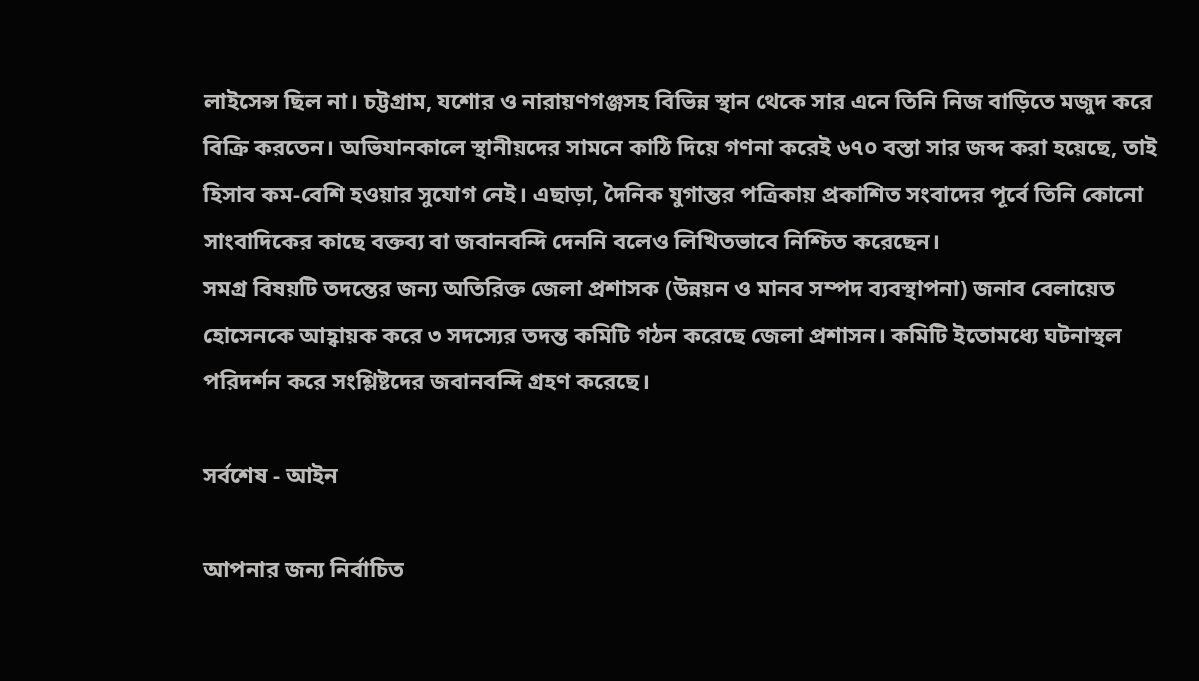লাইসেন্স ছিল না। চট্টগ্রাম, যশোর ও নারায়ণগঞ্জসহ বিভিন্ন স্থান থেকে সার এনে তিনি নিজ বাড়িতে মজুদ করে বিক্রি করতেন। অভিযানকালে স্থানীয়দের সামনে কাঠি দিয়ে গণনা করেই ৬৭০ বস্তা সার জব্দ করা হয়েছে, তাই হিসাব কম-বেশি হওয়ার সুযোগ নেই। এছাড়া, দৈনিক যুগান্তর পত্রিকায় প্রকাশিত সংবাদের পূর্বে তিনি কোনো সাংবাদিকের কাছে বক্তব্য বা জবানবন্দি দেননি বলেও লিখিতভাবে নিশ্চিত করেছেন।
সমগ্র বিষয়টি তদন্তের জন্য অতিরিক্ত জেলা প্রশাসক (উন্নয়ন ও মানব সম্পদ ব্যবস্থাপনা) জনাব বেলায়েত হোসেনকে আহ্বায়ক করে ৩ সদস্যের তদন্ত কমিটি গঠন করেছে জেলা প্রশাসন। কমিটি ইতোমধ্যে ঘটনাস্থল পরিদর্শন করে সংশ্লিষ্টদের জবানবন্দি গ্রহণ করেছে।

সর্বশেষ - আইন

আপনার জন্য নির্বাচিত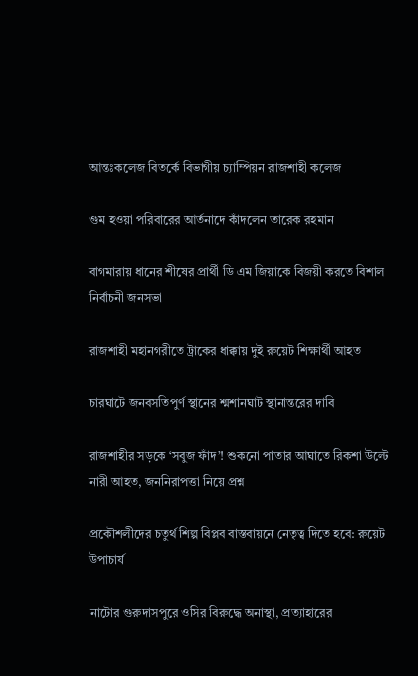আন্তঃকলেজ বিতর্কে বিভাগীয় চ্যাম্পিয়ন রাজশাহী কলেজ

গুম হওয়া পরিবারের আর্তনাদে কাঁদলেন তারেক রহমান

বাগমারায় ধানের শীষের প্রার্থী ডি এম জিয়াকে বিজয়ী করতে বিশাল নির্বাচনী জনসভা

রাজশাহী মহানগরীতে ট্রাকের ধাক্কায় দুই রুয়েট শিক্ষার্থী আহত

চারঘাটে জনবসতিপুর্ণ স্থানের শ্মশানঘাট স্থানান্তরের দাবি

রাজশাহীর সড়কে ‘সবুজ ফাঁদ’! শুকনো পাতার আঘাতে রিকশা উল্টে নারী আহত, জননিরাপত্তা নিয়ে প্রশ্ন

প্রকৌশলীদের চতুর্থ শিল্প বিপ্লব বাস্তবায়নে নেতৃত্ব দিতে হবে: রুয়েট উপাচার্য

নাটোর গুরুদাসপুরে ওসির বিরুদ্ধে অনাস্থা, প্রত্যাহারের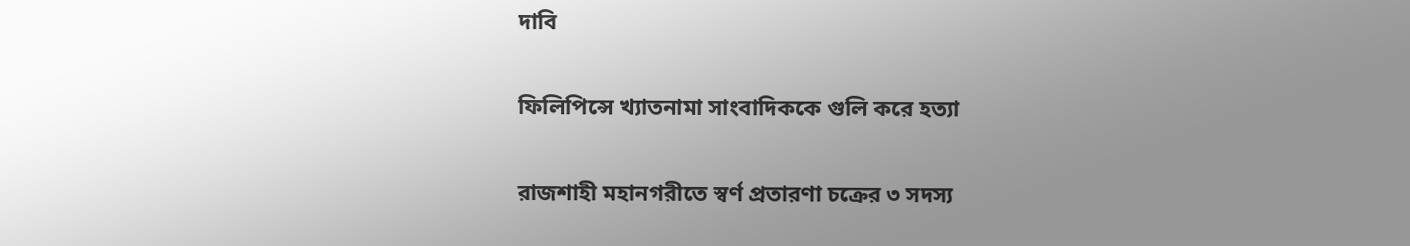দাবি

ফিলিপিন্সে খ্যাতনামা সাংবাদিককে গুলি করে হত্যা

রাজশাহী মহানগরীতে স্বর্ণ প্রতারণা চক্রের ৩ সদস্য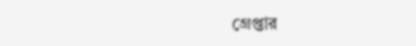গ্রেপ্তার